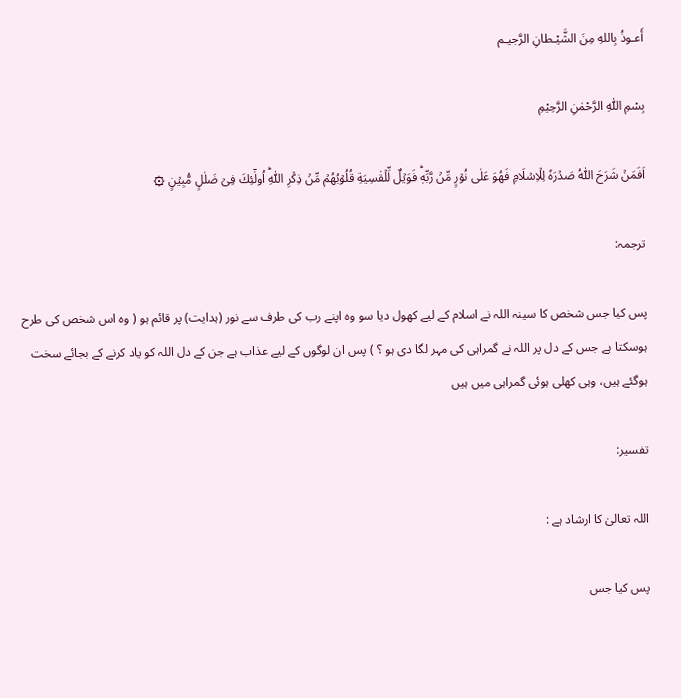أَعـوذُ بِاللهِ مِنَ الشَّيْـطانِ الرَّجيـم

بِسْمِ اللّٰهِ الرَّحْمٰنِ الرَّحِيْمِ

اَفَمَنۡ شَرَحَ اللّٰهُ صَدۡرَهٗ لِلۡاِسۡلَامِ فَهُوَ عَلٰى نُوۡرٍ مِّنۡ رَّبِّهٖ‌ؕ فَوَيۡلٌ لِّلۡقٰسِيَةِ قُلُوۡبُهُمۡ مِّنۡ ذِكۡرِ اللّٰهِ‌ؕ اُولٰٓئِكَ فِىۡ ضَلٰلٍ مُّبِيۡنٍ ۞

ترجمہ:

پس کیا جس شخص کا سینہ اللہ نے اسلام کے لیے کھول دیا سو وہ اپنے رب کی طرف سے نور (ہدایت) پر قائم ہو ( وہ اس شخص کی طرح ہوسکتا ہے جس کے دل پر اللہ نے گمراہی کی مہر لگا دی ہو ؟ ) پس ان لوگوں کے لیے عذاب ہے جن کے دل اللہ کو یاد کرنے کے بجائے سخت ہوگئے ہیں، وہی کھلی ہوئی گمراہی میں ہیں

تفسیر:

اللہ تعالیٰ کا ارشاد ہے :

پس کیا جس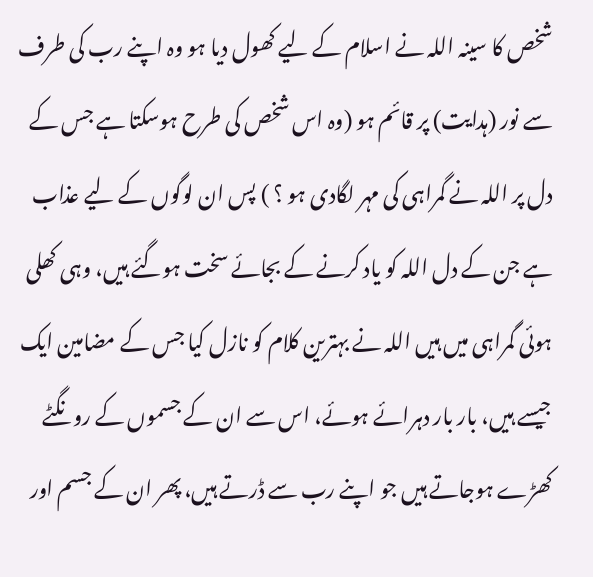شخص کا سینہ اللہ نے اسلام کے لیے کھول دیا ہو وہ اپنے رب کی طرف سے نور (ہدایت) پر قائم ہو (وہ اس شخص کی طرح ہوسکتا ہے جس کے دل پر اللہ نے گمراہی کی مہر لگادی ہو ؟ ) پس ان لوگوں کے لیے عذاب ہے جن کے دل اللہ کو یاد کرنے کے بجائے سخت ہوگئے ہیں، وہی کھلی ہوئی گمراہی میں ہیں اللہ نے بہترین کلام کو نازل کیا جس کے مضامین ایک جیسے ہیں، بار بار دہرائے ہوئے، اس سے ان کے جسموں کے رونگٹے کھڑے ہوجاتے ہیں جو اپنے رب سے ڈرتے ہیں، پھر ان کے جسم اور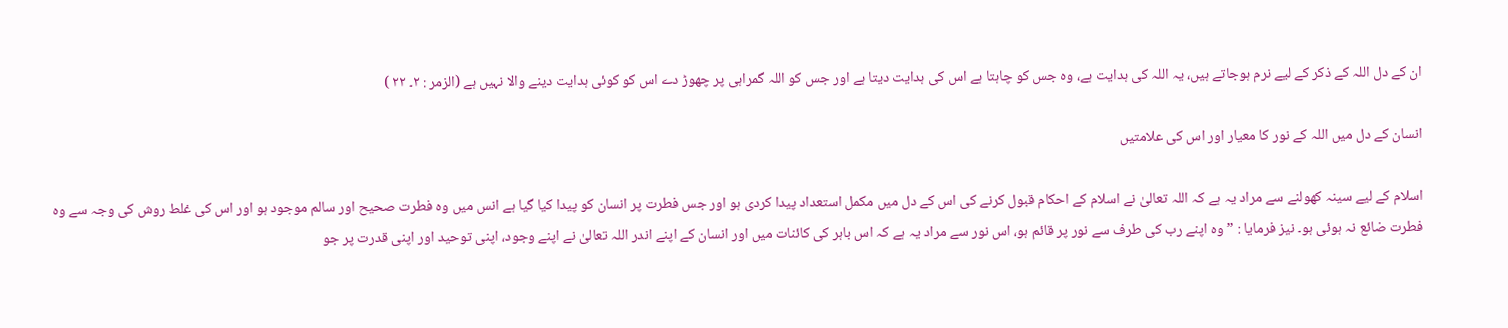ان کے دل اللہ کے ذکر کے لیے نرم ہوجاتے ہیں، یہ اللہ کی ہدایت ہے، وہ جس کو چاہتا ہے اس کی ہدایت دیتا ہے اور جس کو اللہ گمراہی پر چھوڑ دے اس کو کوئی ہدایت دینے والا نہیں ہے (الزمر : ٢۔ ٢٢ )

انسان کے دل میں اللہ کے نور کا معیار اور اس کی علامتیں

اسلام کے لیے سینہ کھولنے سے مراد یہ ہے کہ اللہ تعالیٰ نے اسلام کے احکام قبول کرنے کی اس کے دل میں مکمل استعداد پیدا کردی ہو اور جس فطرت پر انسان کو پیدا کیا گیا ہے انس میں وہ فطرت صحیح اور سالم موجود ہو اور اس کی غلط روش کی وجہ سے وہ فطرت ضائع نہ ہوئی ہو۔ نیز فرمایا : ” وہ اپنے رب کی طرف سے نور پر قائم ہو، اس نور سے مراد یہ ہے کہ اس باہر کی کائنات میں اور انسان کے اپنے اندر اللہ تعالیٰ نے اپنے وجود، اپنی توحید اور اپنی قدرت پر جو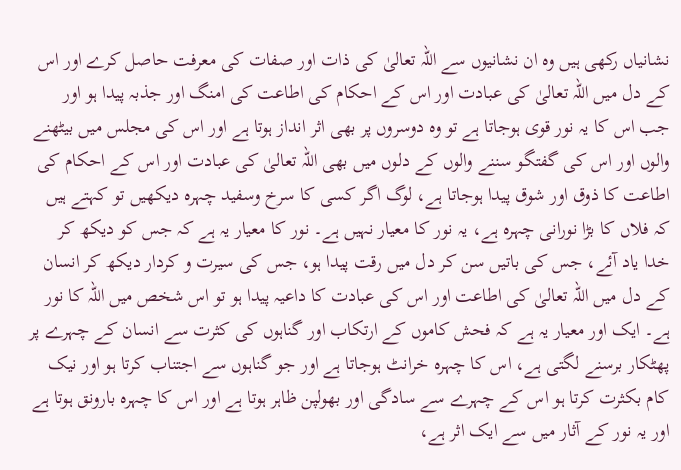نشانیاں رکھی ہیں وہ ان نشانیوں سے اللہ تعالیٰ کی ذات اور صفات کی معرفت حاصل کرے اور اس کے دل میں اللہ تعالیٰ کی عبادت اور اس کے احکام کی اطاعت کی امنگ اور جذبہ پیدا ہو اور جب اس کا یہ نور قوی ہوجاتا ہے تو وہ دوسروں پر بھی اثر انداز ہوتا ہے اور اس کی مجلس میں بیٹھنے والوں اور اس کی گفتگو سننے والوں کے دلوں میں بھی اللہ تعالیٰ کی عبادت اور اس کے احکام کی اطاعت کا ذوق اور شوق پیدا ہوجاتا ہے، لوگ اگر کسی کا سرخ وسفید چہرہ دیکھیں تو کہتے ہیں کہ فلاں کا بڑا نورانی چہرہ ہے، یہ نور کا معیار نہیں ہے۔ نور کا معیار یہ ہے کہ جس کو دیکھ کر خدا یاد آئے، جس کی باتیں سن کر دل میں رقت پیدا ہو، جس کی سیرت و کردار دیکھ کر انسان کے دل میں اللہ تعالیٰ کی اطاعت اور اس کی عبادت کا داعیہ پیدا ہو تو اس شخص میں اللہ کا نور ہے۔ ایک اور معیار یہ ہے کہ فحش کاموں کے ارتکاب اور گناہوں کی کثرت سے انسان کے چہرے پر پھٹکار برسنے لگتی ہے، اس کا چہرہ خرانٹ ہوجاتا ہے اور جو گناہوں سے اجتناب کرتا ہو اور نیک کام بکثرت کرتا ہو اس کے چہرے سے سادگی اور بھولپن ظاہر ہوتا ہے اور اس کا چہرہ بارونق ہوتا ہے اور یہ نور کے آثار میں سے ایک اثر ہے،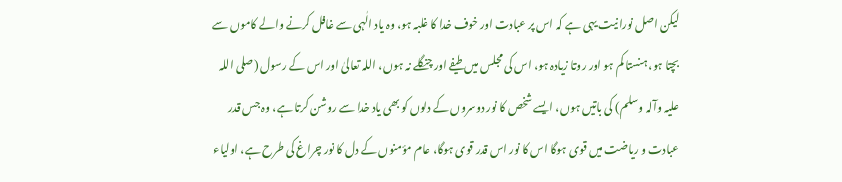لیکن اصل نورانیت یہی ہے کہ اس پر عبادت اور خوف خدا کا غلبہ ہو، وہ یاد الٰہی سے غافل کرنے والے کاموں سے بچتا ہو، ہنستا کم ہو اور روتا زیادہ ہو، اس کی مجلس میں طیفے اور چنگلے نہ ہوں، اللہ تعالیٰ اور اس کے رسول (صلی اللہ علیہ وآلہ وسلم) کی باتیں ہوں، ایسے شخص کا نور دوسروں کے دلوں کو بھی یاد خدا سے روشن کرتا ہے، وہ جس قدر عبادت و ریاضت میں قوی ہوگا اس کا نور اس قدر قوی ہوگا، عام مؤمنوں کے دل کا نور چراغ کی طرح ہے، اولیاء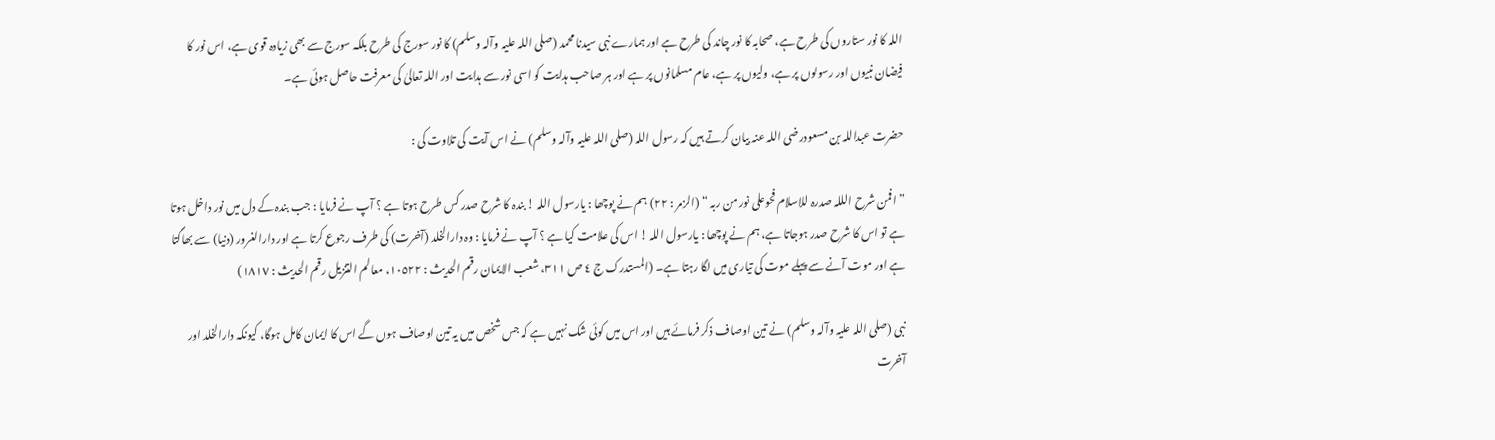اللہ کا نور ستاروں کی طرح ہے، صحابہ کا نور چاند کی طرح ہے اور ہمارے نبی سیدنا محمد (صلی اللہ علیہ وآلہ وسلم) کا نور سورج کی طرح بلکہ سورج سے بھی زیادہ قوی ہے، اس نور کا فیضان نبیوں اور رسولوں پر ہے، ولیوں پر ہے، عام مسلمانوں پر ہے اور ہر صاحب ہدایت کو اسی نور سے ہدایت اور اللہ تعالیٰ کی معرفت حاصل ہوئی ہے۔

حضرت عبداللہ بن مسعودرضی اللہ عنہ بیان کرتے ہیں کہ رسول اللہ (صلی اللہ علیہ وآلہ وسلم) نے اس آیت کی تلاوت کی :

” افمن شرح الللہ صدرہ للاسلام فحوعلی نور من ربہ “ (الزمر : ٢٢) ہم نے پوچھا : یارسول اللہ ! بندہ کا شرح صدر کس طرح ہوتا ہے ؟ آپ نے فرمایا : جب بندہ کے دل میں نور داخل ہوتا ہے تو اس کا شرح صدر ہوجاتا ہے، ہم نے پوچھا : یارسول اللہ ! اس کی علامت کیا ہے ؟ آپ نے فرمایا : وہ دارالخلد (آخرت) کی طرف رجوع کرتا ہے اور دارالغرور (دنیا) سے بھاگتا ہے اور موت آنے سے پہلے موت کی تیاری میں لگا رہتا ہے۔ (المستدرک ج ٤ ص ٣١١، شعب الایمان رقم الحدیث : ١٠٥٢٢، معالم التنزیل رقم الحدیث : ١٨١٧)

نبی (صلی اللہ علیہ وآلہ وسلم) نے تین اوصاف ذکر فرمائے ہیں اور اس میں کوئی شک نہیں ہے کہ جس شخص میں یہ تین اوصاف ہوں گے اس کا ایمان کامل ہوگا، کیونکہ دارالخلد اور آخرت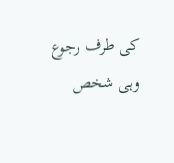کی طرف رجوع وہی شخص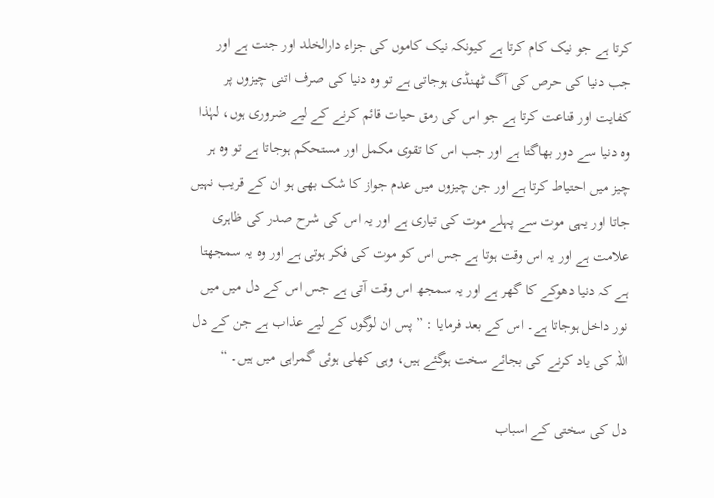کرتا ہے جو نیک کام کرتا ہے کیونکہ نیک کاموں کی جزاء دارالخلد اور جنت ہے اور جب دنیا کی حرص کی آگ ٹھنڈی ہوجاتی ہے تو وہ دنیا کی صرف اتنی چیزوں پر کفایت اور قناعت کرتا ہے جو اس کی رمق حیات قائم کرنے کے لیے ضروری ہوں، لہٰذا وہ دنیا سے دور بھاگتا ہے اور جب اس کا تقوی مکمل اور مستحکم ہوجاتا ہے تو وہ ہر چیز میں احتیاط کرتا ہے اور جن چیزوں میں عدم جواز کا شک بھی ہو ان کے قریب نہیں جاتا اور یہی موت سے پہلے موت کی تیاری ہے اور یہ اس کی شرح صدر کی ظاہری علامت ہے اور یہ اس وقت ہوتا ہے جس اس کو موت کی فکر ہوتی ہے اور وہ یہ سمجھتا ہے کہ دنیا دھوکے کا گھر ہے اور یہ سمجھ اس وقت آتی ہے جس اس کے دل میں میں نور داخل ہوجاتا ہے۔ اس کے بعد فرمایا : ” پس ان لوگوں کے لیے عذاب ہے جن کے دل اللہ کی یاد کرنے کی بجائے سخت ہوگئے ہیں، وہی کھلی ہوئی گمراہی میں ہیں۔ “

دل کی سختی کے اسباب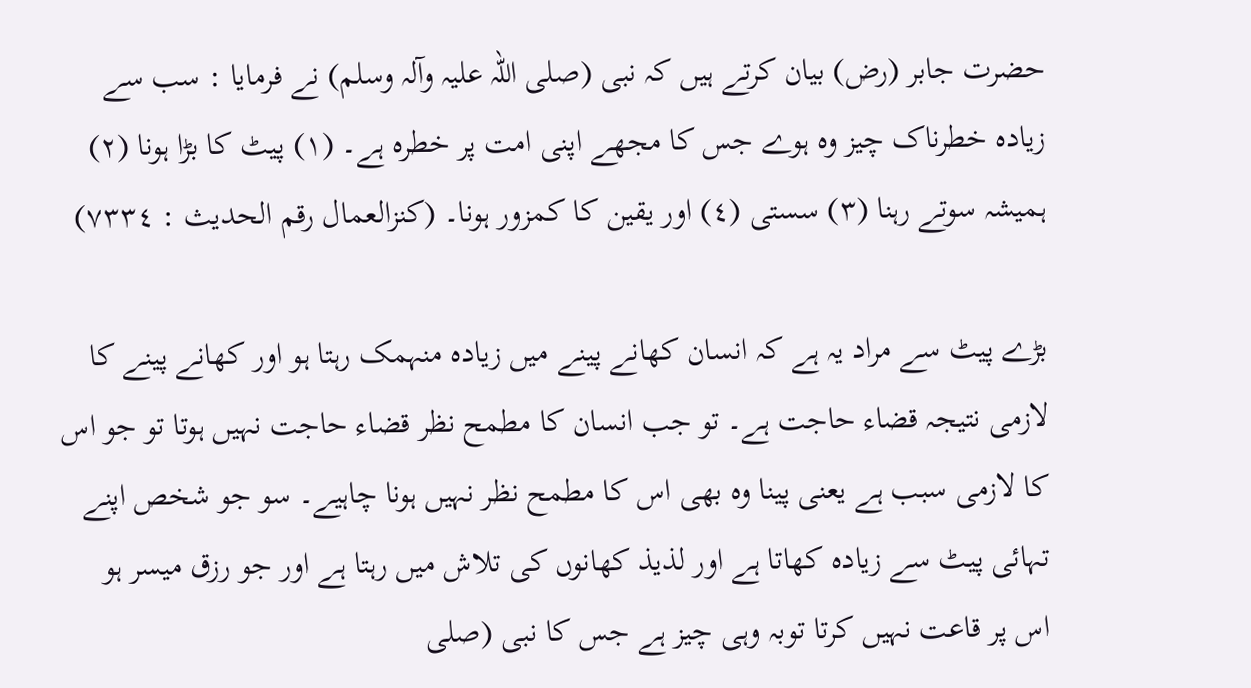حضرت جابر (رض) بیان کرتے ہیں کہ نبی (صلی اللہ علیہ وآلہ وسلم) نے فرمایا : سب سے زیادہ خطرناک چیز وہ ہوے جس کا مجھے اپنی امت پر خطرہ ہے۔ (١) پیٹ کا بڑا ہونا (٢) ہمیشہ سوتے رہنا (٣) سستی (٤) اور یقین کا کمزور ہونا۔ (کنزالعمال رقم الحدیث : ٧٣٣٤)

بڑے پیٹ سے مراد یہ ہے کہ انسان کھانے پینے میں زیادہ منہمک رہتا ہو اور کھانے پینے کا لازمی نتیجہ قضاء حاجت ہے۔ تو جب انسان کا مطمح نظر قضاء حاجت نہیں ہوتا تو جو اس کا لازمی سبب ہے یعنی پینا وہ بھی اس کا مطمح نظر نہیں ہونا چاہیے۔ سو جو شخص اپنے تہائی پیٹ سے زیادہ کھاتا ہے اور لذیذ کھانوں کی تلاش میں رہتا ہے اور جو رزق میسر ہو اس پر قاعت نہیں کرتا توبہ وہی چیز ہے جس کا نبی (صلی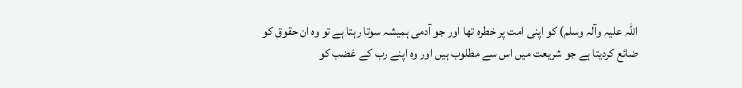اللہ علیہ وآلہ وسلم) کو اپنی امت پر خطرہ تھا اور جو آدمی ہمیشہ سوتا رہتا ہے تو وہ ان حقوق کو ضائع کردیتا ہے جو شریعت میں اس سے مطلوب ہیں اور وہ اپنے رب کے غضب کو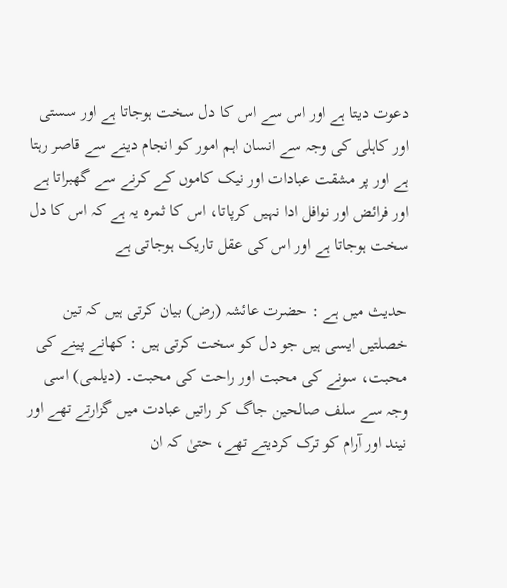دعوت دیتا ہے اور اس سے اس کا دل سخت ہوجاتا ہے اور سستی اور کاہلی کی وجہ سے انسان اہم امور کو انجام دینے سے قاصر رہتا ہے اور پر مشقت عبادات اور نیک کاموں کے کرنے سے گھبراتا ہے اور فرائض اور نوافل ادا نہیں کرپاتا، اس کا ثمرہ یہ ہے کہ اس کا دل سخت ہوجاتا ہے اور اس کی عقل تاریک ہوجاتی ہے

حدیث میں ہے : حضرت عائشہ (رض) بیان کرتی ہیں کہ تین خصلتیں ایسی ہیں جو دل کو سخت کرتی ہیں : کھانے پینے کی محبت، سونے کی محبت اور راحت کی محبت۔ (دیلمی) اسی وجہ سے سلف صالحین جاگ کر راتیں عبادت میں گزارتے تھے اور نیند اور آرام کو ترک کردیتے تھے، حتیٰ کہ ان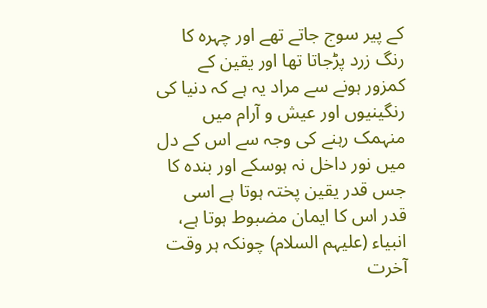کے پیر سوج جاتے تھے اور چہرہ کا رنگ زرد پڑجاتا تھا اور یقین کے کمزور ہونے سے مراد یہ ہے کہ دنیا کی رنگینیوں اور عیش و آرام میں منہمک رہنے کی وجہ سے اس کے دل میں نور داخل نہ ہوسکے اور بندہ کا جس قدر یقین پختہ ہوتا ہے اسی قدر اس کا ایمان مضبوط ہوتا ہے، انبیاء (علیہم السلام) چونکہ ہر وقت آخرت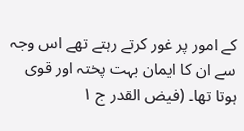کے امور پر غور کرتے رہتے تھے اس وجہ سے ان کا ایمان بہت پختہ اور قوی ہوتا تھا۔ (فیض القدر ج ١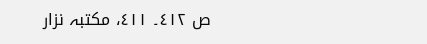ص ٤١٢۔ ٤١١، مکتبہ نزار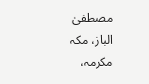مصطفیٰ الباز، مکہ مکرمہ،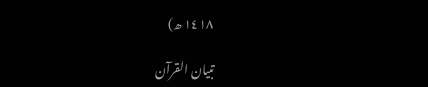١٤١٨ ھ)

تبیان القرآن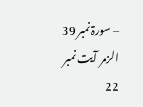– سورۃ نمبر 39 الزمر آیت نمبر 22